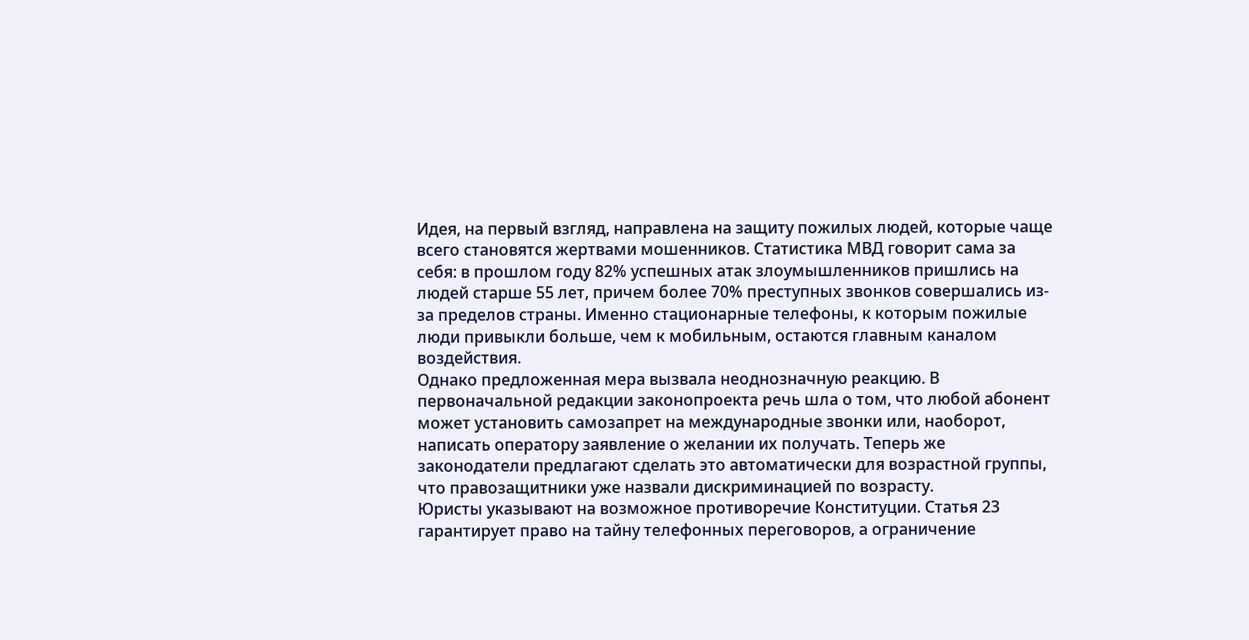Идея, на первый взгляд, направлена на защиту пожилых людей, которые чаще всего становятся жертвами мошенников. Статистика МВД говорит сама за себя: в прошлом году 82% успешных атак злоумышленников пришлись на людей старше 55 лет, причем более 70% преступных звонков совершались из-за пределов страны. Именно стационарные телефоны, к которым пожилые люди привыкли больше, чем к мобильным, остаются главным каналом воздействия.
Однако предложенная мера вызвала неоднозначную реакцию. В первоначальной редакции законопроекта речь шла о том, что любой абонент может установить самозапрет на международные звонки или, наоборот, написать оператору заявление о желании их получать. Теперь же законодатели предлагают сделать это автоматически для возрастной группы, что правозащитники уже назвали дискриминацией по возрасту.
Юристы указывают на возможное противоречие Конституции. Статья 23 гарантирует право на тайну телефонных переговоров, а ограничение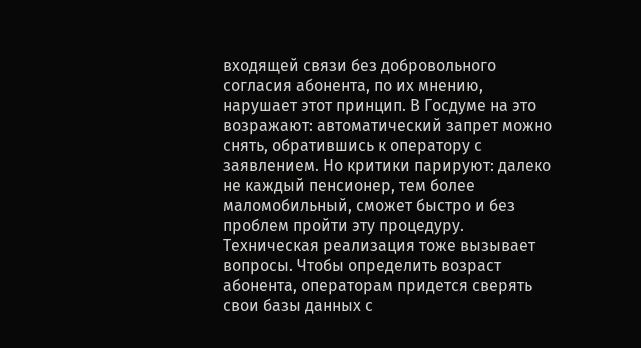входящей связи без добровольного согласия абонента, по их мнению, нарушает этот принцип. В Госдуме на это возражают: автоматический запрет можно снять, обратившись к оператору с заявлением. Но критики парируют: далеко не каждый пенсионер, тем более маломобильный, сможет быстро и без проблем пройти эту процедуру.
Техническая реализация тоже вызывает вопросы. Чтобы определить возраст абонента, операторам придется сверять свои базы данных с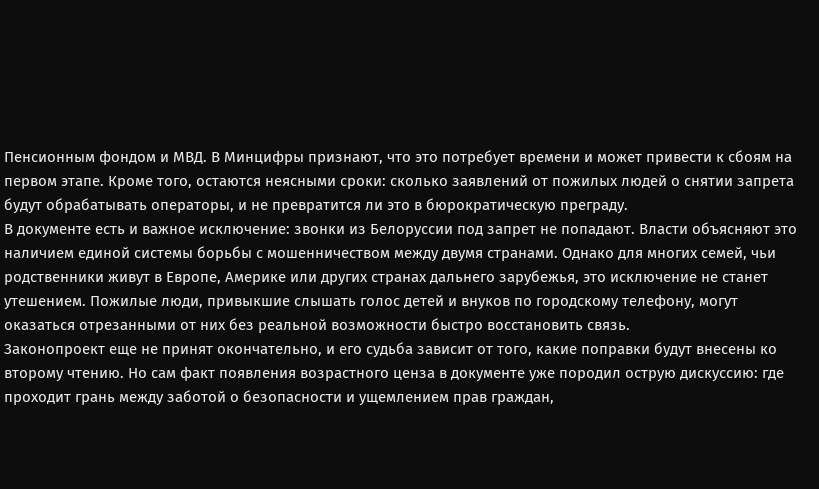Пенсионным фондом и МВД. В Минцифры признают, что это потребует времени и может привести к сбоям на первом этапе. Кроме того, остаются неясными сроки: сколько заявлений от пожилых людей о снятии запрета будут обрабатывать операторы, и не превратится ли это в бюрократическую преграду.
В документе есть и важное исключение: звонки из Белоруссии под запрет не попадают. Власти объясняют это наличием единой системы борьбы с мошенничеством между двумя странами. Однако для многих семей, чьи родственники живут в Европе, Америке или других странах дальнего зарубежья, это исключение не станет утешением. Пожилые люди, привыкшие слышать голос детей и внуков по городскому телефону, могут оказаться отрезанными от них без реальной возможности быстро восстановить связь.
Законопроект еще не принят окончательно, и его судьба зависит от того, какие поправки будут внесены ко второму чтению. Но сам факт появления возрастного ценза в документе уже породил острую дискуссию: где проходит грань между заботой о безопасности и ущемлением прав граждан,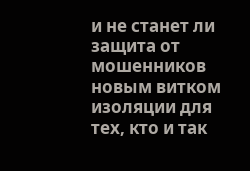и не станет ли защита от мошенников новым витком изоляции для тех, кто и так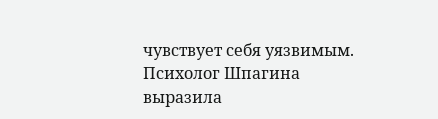чувствует себя уязвимым.
Психолог Шпагина выразила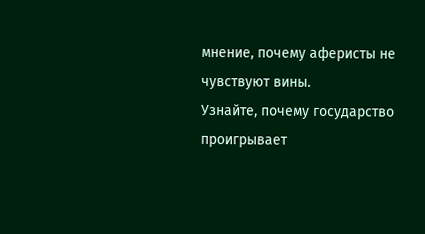мнение, почему аферисты не чувствуют вины.
Узнайте, почему государство проигрывает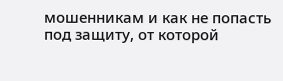мошенникам и как не попасть под защиту, от которой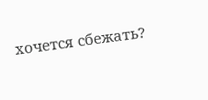хочется сбежать?